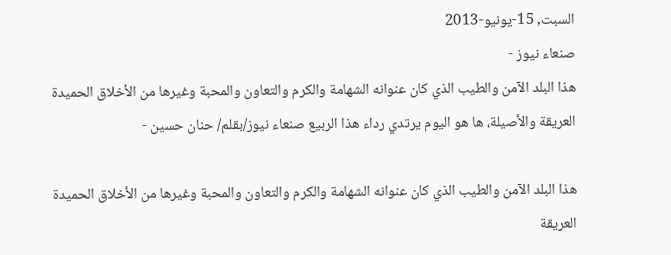السبت, 15-يونيو-2013
صنعاء نيوز -
هذا البلد الآمن والطيب الذي كان عنوانه الشهامة والكرم والتعاون والمحبة وغيرها من الأخلاق الحميدة العريقة والأصيلة، ها هو اليوم يرتدي رداء هذا الربيع صنعاء نيوز/بقلم/ حنان حسين -

هذا البلد الآمن والطيب الذي كان عنوانه الشهامة والكرم والتعاون والمحبة وغيرها من الأخلاق الحميدة العريقة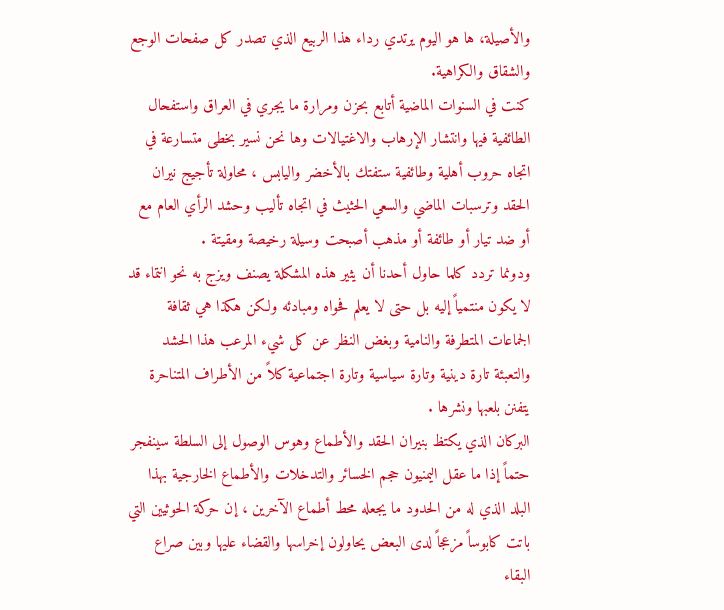والأصيلة، ها هو اليوم يرتدي رداء هذا الربيع الذي تصدر كل صفحات الوجع والشقاق والكراهية.
كنت في السنوات الماضية أتابع بحزن ومرارة ما يجري في العراق واستفحال الطائفية فيها وانتشار الإرهاب والاغتيالات وها نحن نسير بخطى متسارعة في اتجاه حروب أهلية وطائفية ستفتك بالأخضر واليابس ، محاولة تأجيج نيران الحقد وترسبات الماضي والسعي الحثيث في اتجاه تأليب وحشد الرأي العام مع أو ضد تيار أو طائفة أو مذهب أصبحت وسيلة رخيصة ومقيتة .
ودونما تردد كلما حاول أحدنا أن يثير هذه المشكلة يصنف ويزج به نحو انتماء قد لا يكون منتمياً إليه بل حتى لا يعلم فحواه ومبادئه ولكن هكذا هي ثقافة الجماعات المتطرفة والنامية وبغض النظر عن كل شيء المرعب هذا الحشد والتعبئة تارة دينية وتارة سياسية وتارة اجتماعية كلاً من الأطراف المتناحرة يتفنن بلعبها ونشرها .
البركان الذي يكتظ بنيران الحقد والأطماع وهوس الوصول إلى السلطة سينفجر حتماً إذا ما عقل اليمنيون حجم الخسائر والتدخلات والأطماع الخارجية بهذا البلد الذي له من الحدود ما يجعله محط أطماع الآخرين ، إن حركة الحوثيين التي باتت كابوساً مزعجاً لدى البعض يحاولون إخراسها والقضاء عليها وبين صراع البقاء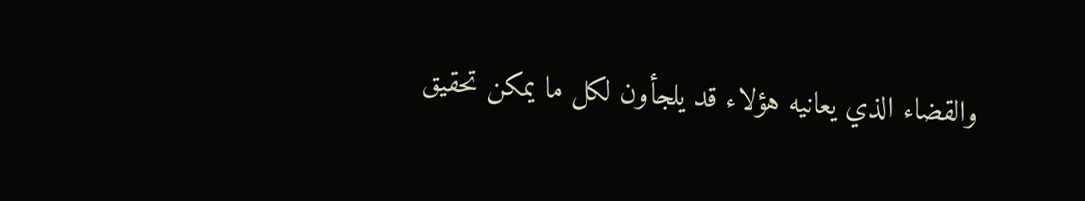والقضاء الذي يعانيه هؤلاء قد يلجأون لكل ما يمكن تحقيق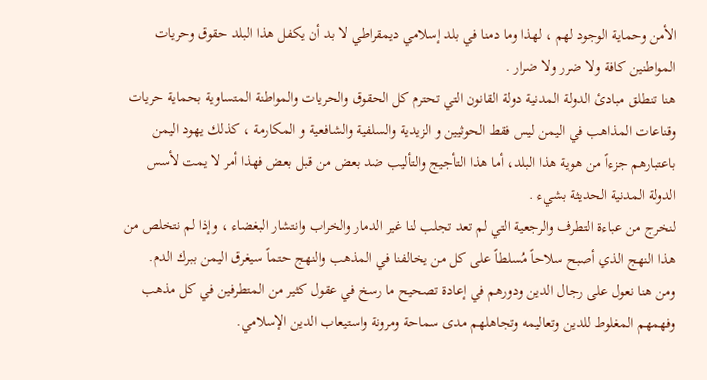الأمن وحماية الوجود لهم ، لهذا وما دمنا في بلد إسلامي ديمقراطي لا بد أن يكفل هذا البلد حقوق وحريات المواطنين كافة ولا ضرر ولا ضرار .
هنا تنطلق مبادئ الدولة المدنية دولة القانون التي تحترم كل الحقوق والحريات والمواطنة المتساوية بحماية حريات وقناعات المذاهب في اليمن ليس فقط الحوثيين و الزيدية والسلفية والشافعية و المكارمة ، كذلك يهود اليمن باعتبارهم جزءاً من هوية هذا البلد، أما هذا التأجيج والتأليب ضد بعض من قبل بعض فهذا أمر لا يمت لأسس الدولة المدنية الحديثة بشيء .
لنخرج من عباءة التطرف والرجعية التي لم تعد تجلب لنا غير الدمار والخراب وانتشار البغضاء ، وإذا لم نتخلص من هذا النهج الذي أصبح سلاحاً مُسلطاً على كل من يخالفنا في المذهب والنهج حتماً سيغرق اليمن ببرك الدم.
ومن هنا نعول على رجال الدين ودورهم في إعادة تصحيح ما رسخ في عقول كثير من المتطرفين في كل مذهب وفهمهم المغلوط للدين وتعاليمه وتجاهلهم مدى سماحة ومرونة واستيعاب الدين الإسلامي.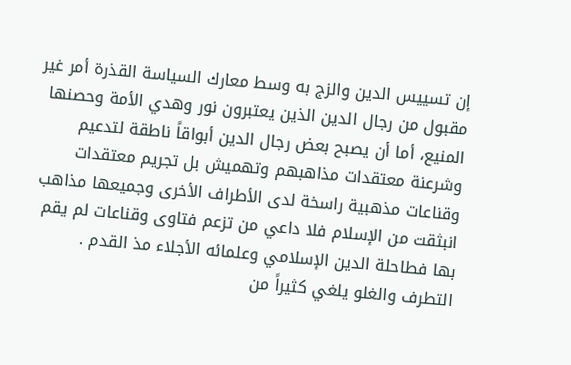إن تسييس الدين والزج به وسط معارك السياسة القذرة أمر غير مقبول من رجال الدين الذين يعتبرون نور وهدي الأمة وحصنها المنيع، أما أن يصبح بعض رجال الدين أبواقاً ناطقة لتدعيم وشرعنة معتقدات مذاهبهم وتهميش بل تجريم معتقدات وقناعات مذهبية راسخة لدى الأطراف الأخرى وجميعها مذاهب انبثقت من الإسلام فلا داعي من تزعم فتاوى وقناعات لم يقم بها فطاحلة الدين الإسلامي وعلمائه الأجلاء مذ القدم .
التطرف والغلو يلغي كثيراً من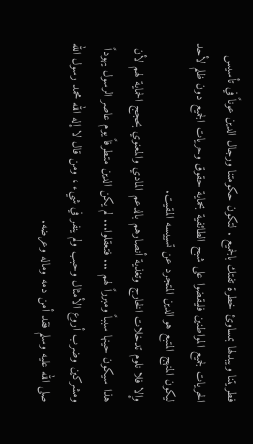فطريتنا ويبدلها بمساوئ خطرة تفتك بالجميع . لتكون حكومتنا ورجال الدين عوناً في تأسيس الحريات لجميع المواطنين فليقضوا على شبح الطائفية بحماية حقوق وحريات الجميع دون ظلم لأحد ليكون المنهج المتبع هو الدين المتجرد عن تسييسه المقيت.
وإلا فلا نلوم تدخلات الخارج وتغذية أنصارهم بالدعم المادي والمعنوي بحجج الحماية لهم لأن هذا سيكون حينها سبباً ومبرراً لهم ... فتعقلوا... لم يكن الدين متطرفاً يوم عاصر الرسول يهوداً ومشركين وضرب أروع الأمثال وحبب ولم ينفر في شيء ، ومن قال لا إله الله محمد رسول الله صلى الله عليه وسلم فقد أمن دمه وماله وعرضه.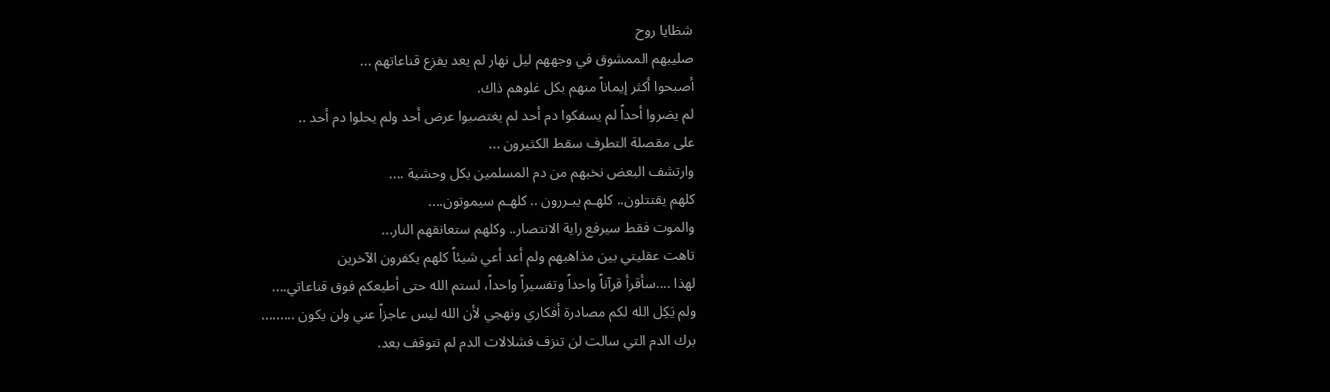شظايا روح
صليبهم الممشوق في وجههم ليل نهار لم يعد يفزع قناعاتهم ...
أصبحوا أكثر إيماناً منهم بكل غلوهم ذاك.
لم يضروا أحداً لم يسفكوا دم أحد لم يغتصبوا عرض أحد ولم يحلوا دم أحد ..
على مقصلة التطرف سقط الكثيرون ...
وارتشف البعض نخبهم من دم المسلمين بكل وحشية ....
كلهم يقتتلون.. كلهـم يبـررون .. كلهـم سيموتون....
والموت فقط سيرفع راية الانتصار.. وكلهم ستعانقهم النار...
تاهت عقليتي بين مذاهبهم ولم أعد أعي شيئاً كلهم يكفرون الآخرين
لهذا ....سأقرأ قرآناً واحداً وتفسيراً واحداً، لستم الله حتى أطيعكم فوق قناعاتي....
ولم يَكِل الله لكم مصادرة أفكاري ونهجي لأن الله ليس عاجزاً عني ولن يكون .........
برك الدم التي سالت لن تنزف فشلالات الدم لم تتوقف بعد.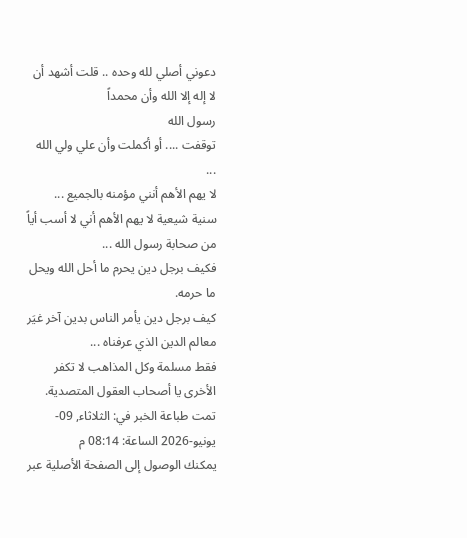دعوني أصلي لله وحده .. قلت أشهد أن لا إله إلا الله وأن محمداً
رسول الله
توقفت .... أو أكملت وأن علي ولي الله ...
لا يهم الأهم أنني مؤمنه بالجميع ...
سنية شيعية لا يهم الأهم أني لا أسب أياً من صحابة رسول الله ...
فكيف برجل دين يحرم ما أحل الله ويحل ما حرمه.
كيف برجل دين يأمر الناس بدين آخر غيَر معالم الدين الذي عرفناه ...
فقط مسلمة وكل المذاهب لا تكفر الأخرى يا أصحاب العقول المتصدية.
تمت طباعة الخبر في: الثلاثاء, 09-يونيو-2026 الساعة: 08:14 م
يمكنك الوصول إلى الصفحة الأصلية عبر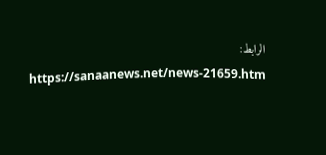الرابط: https://sanaanews.net/news-21659.htm